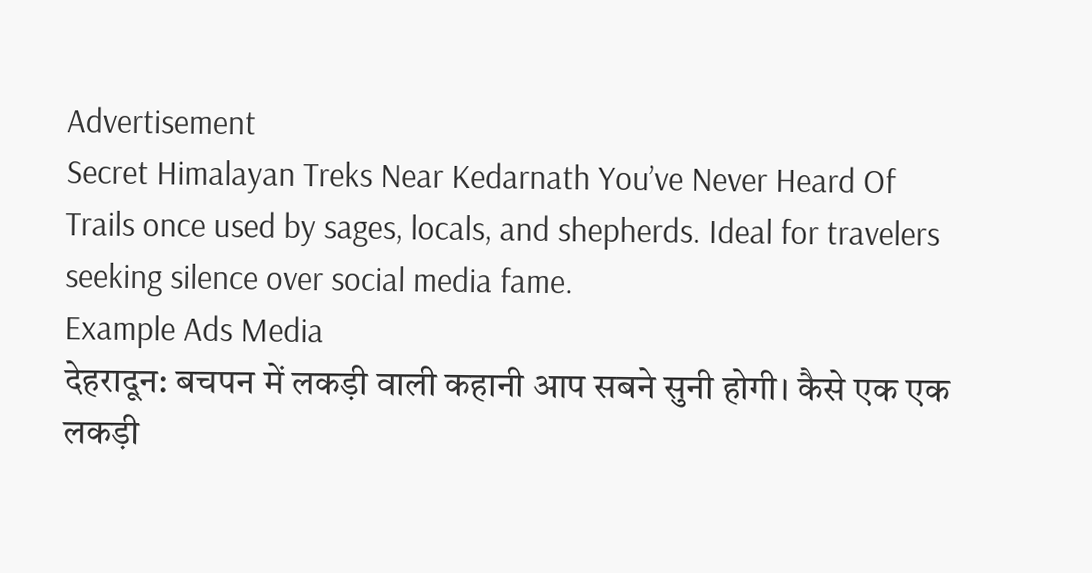Advertisement
Secret Himalayan Treks Near Kedarnath You’ve Never Heard Of
Trails once used by sages, locals, and shepherds. Ideal for travelers seeking silence over social media fame.
Example Ads Media
देहरादून: बचपन में लकड़ी वाली कहानी आप सबने सुनी होगी। कैसे एक एक लकड़ी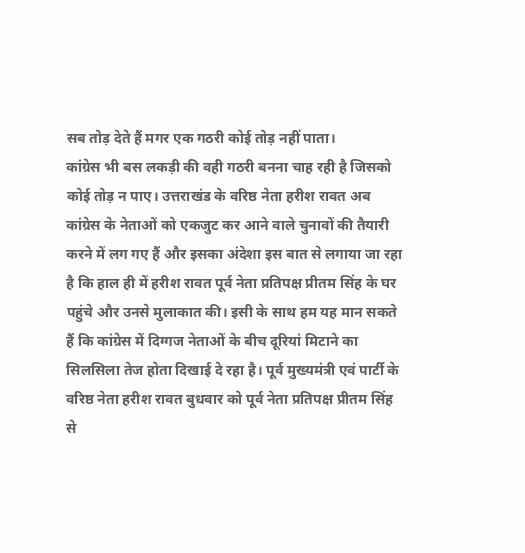सब तोड़ देते हैं मगर एक गठरी कोई तोड़ नहीं पाता।
कांग्रेस भी बस लकड़ी की वही गठरी बनना चाह रही है जिसको कोई तोड़ न पाए। उत्तराखंड के वरिष्ठ नेता हरीश रावत अब कांग्रेस के नेताओं को एकजुट कर आने वाले चुनावों की तैयारी करने में लग गए हैं और इसका अंदेशा इस बात से लगाया जा रहा है कि हाल ही में हरीश रावत पूर्व नेता प्रतिपक्ष प्रीतम सिंह के घर पहुंचे और उनसे मुलाकात की। इसी के साथ हम यह मान सकते हैं कि कांग्रेस में दिग्गज नेताओं के बीच दूरियां मिटाने का सिलसिला तेज होता दिखाई दे रहा है। पूर्व मुख्यमंत्री एवं पार्टी के वरिष्ठ नेता हरीश रावत बुधवार को पूर्व नेता प्रतिपक्ष प्रीतम सिंह से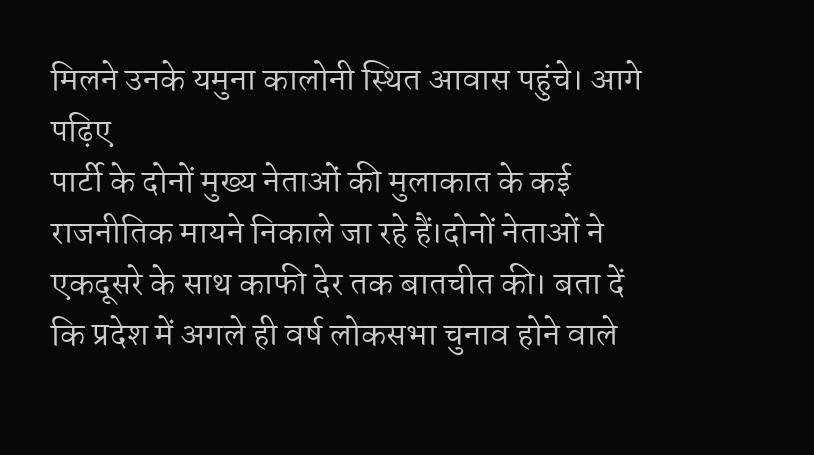मिलने उनके यमुना कालोनी स्थित आवास पहुंचे। आगे पढ़िए
पार्टी के दोनों मुख्य नेताओं की मुलाकात के कई राजनीतिक मायने निकाले जा रहे हैं।दोनों नेताओं ने एकदूसरे के साथ काफी देर तक बातचीत की। बता दें कि प्रदेश में अगले ही वर्ष लोकसभा चुनाव होने वाले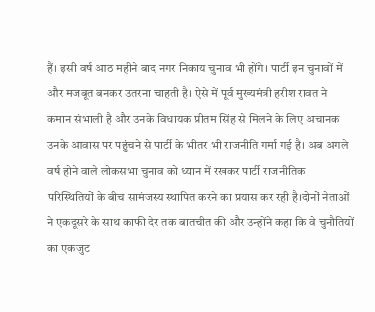हैं। इसी वर्ष आठ महीने बाद नगर निकाय चुनाव भी होंगे। पार्टी इन चुनावों में और मजबूत बनकर उतरना चाहती है। ऐसे में पूर्व मुख्यमंत्री हरीश रावत ने कमान संभाली है और उनके विधायक प्रीतम सिंह से मिलने के लिए अचानक उनके आवास पर पहुंचने से पार्टी के भीतर भी राजनीति गर्मा गई है। अब अगले वर्ष होने वाले लोकसभा चुनाव को ध्यान में रखकर पार्टी राजनीतिक परिस्थितियों के बीच सामंजस्य स्थापित करने का प्रयास कर रही है।दोनों नेताओं ने एकदूसरे के साथ काफी देर तक बातचीत की और उन्होंने कहा कि वे चुनौतियों का एकजुट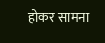होकर सामना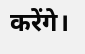करेंगे।